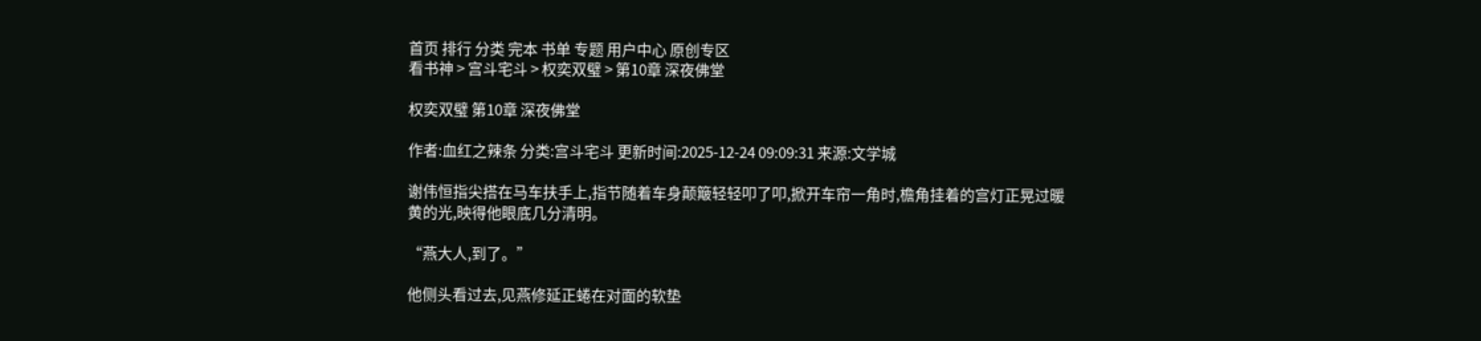首页 排行 分类 完本 书单 专题 用户中心 原创专区
看书神 > 宫斗宅斗 > 权奕双璧 > 第10章 深夜佛堂

权奕双璧 第10章 深夜佛堂

作者:血红之辣条 分类:宫斗宅斗 更新时间:2025-12-24 09:09:31 来源:文学城

谢伟恒指尖搭在马车扶手上,指节随着车身颠簸轻轻叩了叩,掀开车帘一角时,檐角挂着的宫灯正晃过暖黄的光,映得他眼底几分清明。

“燕大人,到了。”

他侧头看过去,见燕修延正蜷在对面的软垫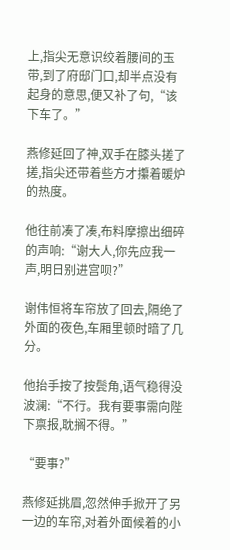上,指尖无意识绞着腰间的玉带,到了府邸门口,却半点没有起身的意思,便又补了句,“该下车了。”

燕修延回了神,双手在膝头搓了搓,指尖还带着些方才攥着暖炉的热度。

他往前凑了凑,布料摩擦出细碎的声响:“谢大人,你先应我一声,明日别进宫呗?”

谢伟恒将车帘放了回去,隔绝了外面的夜色,车厢里顿时暗了几分。

他抬手按了按鬓角,语气稳得没波澜:“不行。我有要事需向陛下禀报,耽搁不得。”

“要事?”

燕修延挑眉,忽然伸手掀开了另一边的车帘,对着外面候着的小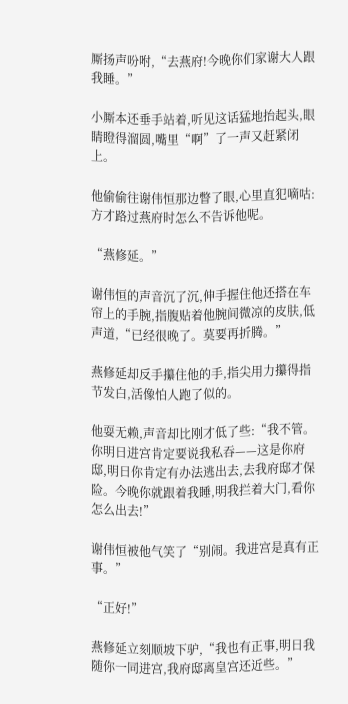厮扬声吩咐,“去燕府!今晚你们家谢大人跟我睡。”

小厮本还垂手站着,听见这话猛地抬起头,眼睛瞪得溜圆,嘴里“啊”了一声又赶紧闭上。

他偷偷往谢伟恒那边瞥了眼,心里直犯嘀咕:方才路过燕府时怎么不告诉他呢。

“燕修延。”

谢伟恒的声音沉了沉,伸手握住他还搭在车帘上的手腕,指腹贴着他腕间微凉的皮肤,低声道,“已经很晚了。莫要再折腾。”

燕修延却反手攥住他的手,指尖用力攥得指节发白,活像怕人跑了似的。

他耍无赖,声音却比刚才低了些:“我不管。你明日进宫肯定要说我私吞——这是你府邸,明日你肯定有办法逃出去,去我府邸才保险。今晚你就跟着我睡,明我拦着大门,看你怎么出去!”

谢伟恒被他气笑了“别闹。我进宫是真有正事。”

“正好!”

燕修延立刻顺坡下驴,“我也有正事,明日我随你一同进宫,我府邸离皇宫还近些。”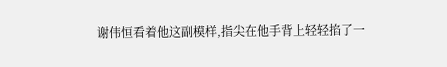谢伟恒看着他这副模样,指尖在他手背上轻轻掐了一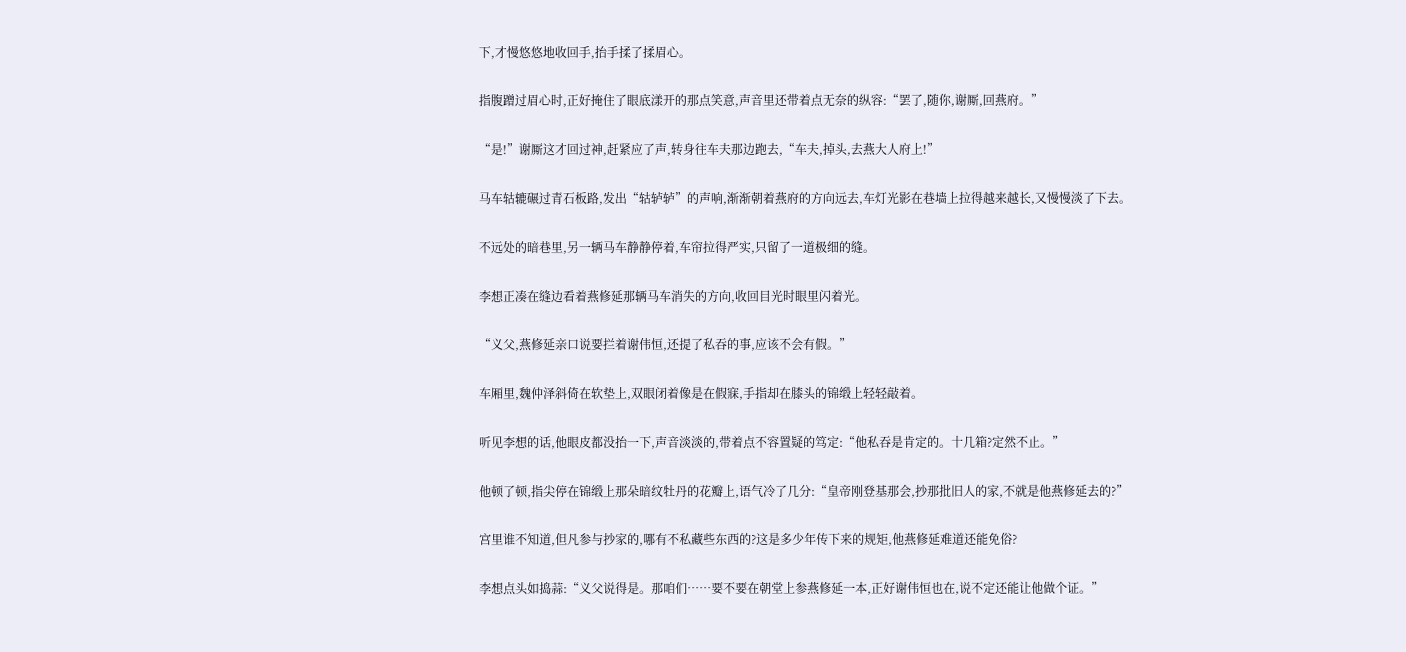下,才慢悠悠地收回手,抬手揉了揉眉心。

指腹蹭过眉心时,正好掩住了眼底漾开的那点笑意,声音里还带着点无奈的纵容:“罢了,随你,谢厮,回燕府。”

“是!”谢厮这才回过神,赶紧应了声,转身往车夫那边跑去,“车夫,掉头,去燕大人府上!”

马车轱辘碾过青石板路,发出“轱轳轳”的声响,渐渐朝着燕府的方向远去,车灯光影在巷墙上拉得越来越长,又慢慢淡了下去。

不远处的暗巷里,另一辆马车静静停着,车帘拉得严实,只留了一道极细的缝。

李想正凑在缝边看着燕修延那辆马车消失的方向,收回目光时眼里闪着光。

“义父,燕修延亲口说要拦着谢伟恒,还提了私吞的事,应该不会有假。”

车厢里,魏仲泽斜倚在软垫上,双眼闭着像是在假寐,手指却在膝头的锦缎上轻轻敲着。

听见李想的话,他眼皮都没抬一下,声音淡淡的,带着点不容置疑的笃定:“他私吞是肯定的。十几箱?定然不止。”

他顿了顿,指尖停在锦缎上那朵暗纹牡丹的花瓣上,语气冷了几分:“皇帝刚登基那会,抄那批旧人的家,不就是他燕修延去的?”

宫里谁不知道,但凡参与抄家的,哪有不私藏些东西的?这是多少年传下来的规矩,他燕修延难道还能免俗?

李想点头如捣蒜:“义父说得是。那咱们……要不要在朝堂上参燕修延一本,正好谢伟恒也在,说不定还能让他做个证。”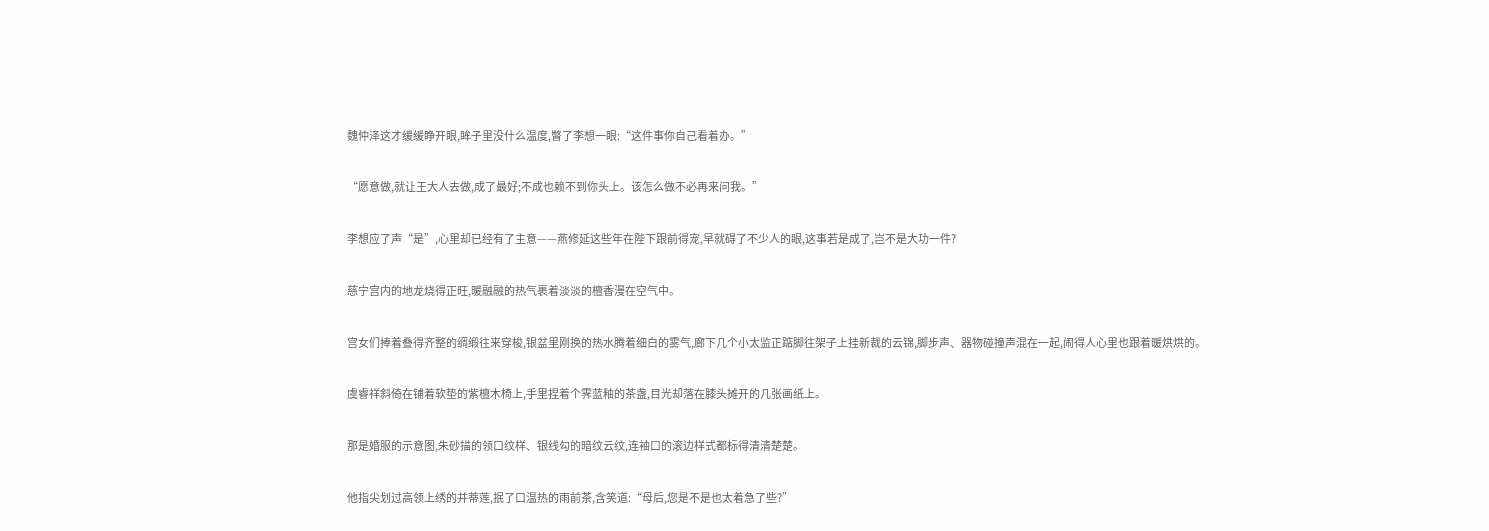魏仲泽这才缓缓睁开眼,眸子里没什么温度,瞥了李想一眼:“这件事你自己看着办。”

“愿意做,就让王大人去做,成了最好;不成也赖不到你头上。该怎么做不必再来问我。”

李想应了声“是”,心里却已经有了主意——燕修延这些年在陛下跟前得宠,早就碍了不少人的眼,这事若是成了,岂不是大功一件?

慈宁宫内的地龙烧得正旺,暖融融的热气裹着淡淡的檀香漫在空气中。

宫女们捧着叠得齐整的绸缎往来穿梭,银盆里刚换的热水腾着细白的雾气,廊下几个小太监正踮脚往架子上挂新裁的云锦,脚步声、器物碰撞声混在一起,闹得人心里也跟着暖烘烘的。

虞睿祥斜倚在铺着软垫的紫檀木椅上,手里捏着个霁蓝釉的茶盏,目光却落在膝头摊开的几张画纸上。

那是婚服的示意图,朱砂描的领口纹样、银线勾的暗纹云纹,连袖口的滚边样式都标得清清楚楚。

他指尖划过高领上绣的并蒂莲,抿了口温热的雨前茶,含笑道:“母后,您是不是也太着急了些?”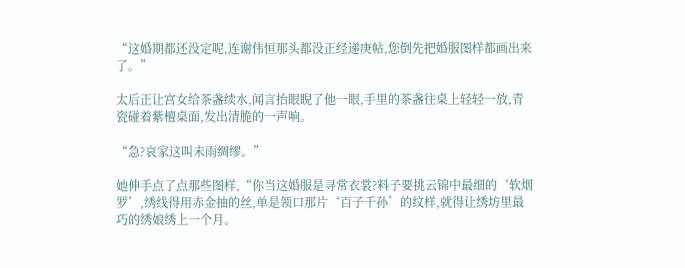“这婚期都还没定呢,连谢伟恒那头都没正经递庚帖,您倒先把婚服图样都画出来了。”

太后正让宫女给茶盏续水,闻言抬眼睨了他一眼,手里的茶盏往桌上轻轻一放,青瓷碰着紫檀桌面,发出清脆的一声响。

“急?哀家这叫未雨绸缪。”

她伸手点了点那些图样,“你当这婚服是寻常衣裳?料子要挑云锦中最细的‘软烟罗’,绣线得用赤金抽的丝,单是领口那片‘百子千孙’的纹样,就得让绣坊里最巧的绣娘绣上一个月。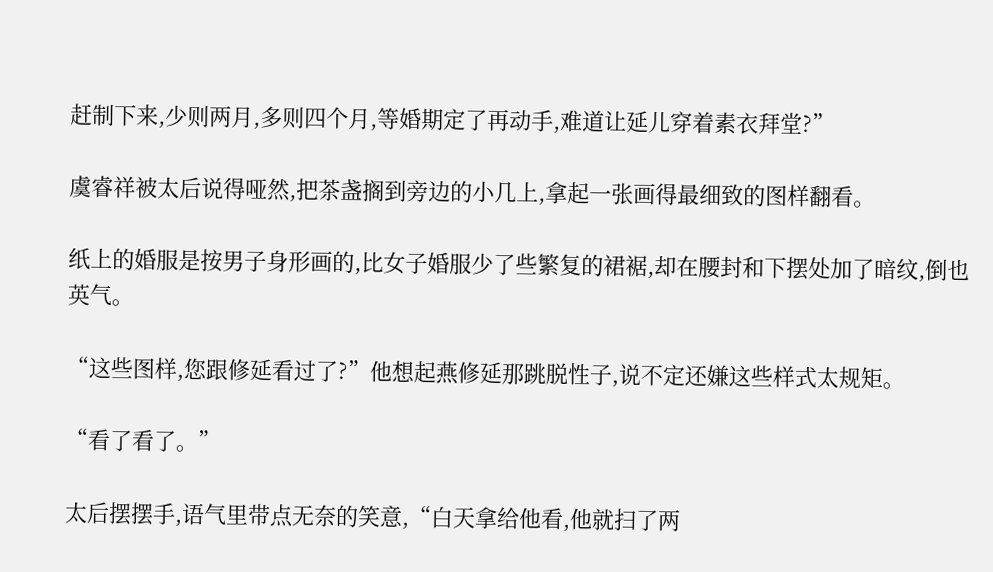赶制下来,少则两月,多则四个月,等婚期定了再动手,难道让延儿穿着素衣拜堂?”

虞睿祥被太后说得哑然,把茶盏搁到旁边的小几上,拿起一张画得最细致的图样翻看。

纸上的婚服是按男子身形画的,比女子婚服少了些繁复的裙裾,却在腰封和下摆处加了暗纹,倒也英气。

“这些图样,您跟修延看过了?”他想起燕修延那跳脱性子,说不定还嫌这些样式太规矩。

“看了看了。”

太后摆摆手,语气里带点无奈的笑意,“白天拿给他看,他就扫了两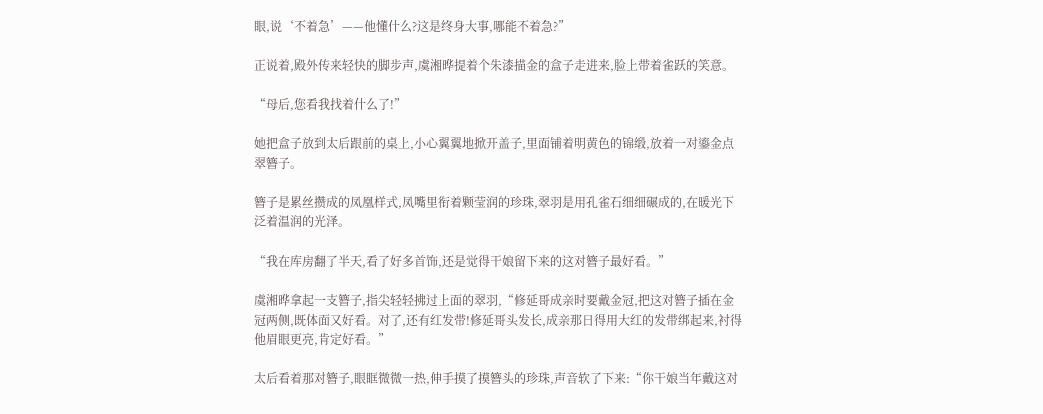眼,说‘不着急’——他懂什么?这是终身大事,哪能不着急?”

正说着,殿外传来轻快的脚步声,虞湘晔提着个朱漆描金的盒子走进来,脸上带着雀跃的笑意。

“母后,您看我找着什么了!”

她把盒子放到太后跟前的桌上,小心翼翼地掀开盖子,里面铺着明黄色的锦缎,放着一对鎏金点翠簪子。

簪子是累丝攒成的凤凰样式,凤嘴里衔着颗莹润的珍珠,翠羽是用孔雀石细细碾成的,在暖光下泛着温润的光泽。

“我在库房翻了半天,看了好多首饰,还是觉得干娘留下来的这对簪子最好看。”

虞湘晔拿起一支簪子,指尖轻轻拂过上面的翠羽,“修延哥成亲时要戴金冠,把这对簪子插在金冠两侧,既体面又好看。对了,还有红发带!修延哥头发长,成亲那日得用大红的发带绑起来,衬得他眉眼更亮,肯定好看。”

太后看着那对簪子,眼眶微微一热,伸手摸了摸簪头的珍珠,声音软了下来:“你干娘当年戴这对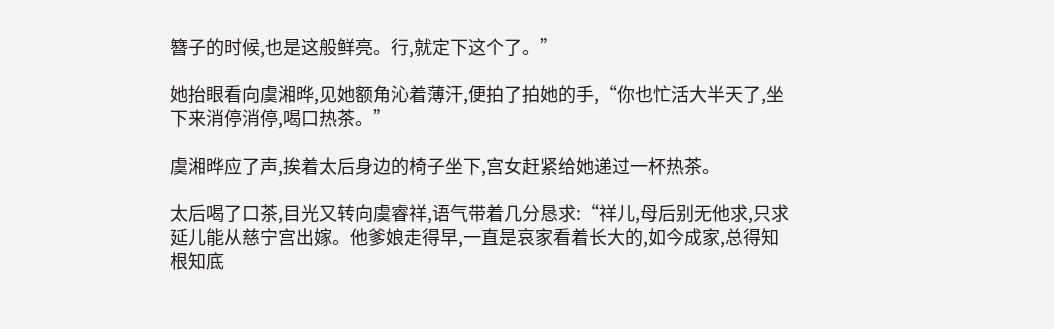簪子的时候,也是这般鲜亮。行,就定下这个了。”

她抬眼看向虞湘晔,见她额角沁着薄汗,便拍了拍她的手,“你也忙活大半天了,坐下来消停消停,喝口热茶。”

虞湘晔应了声,挨着太后身边的椅子坐下,宫女赶紧给她递过一杯热茶。

太后喝了口茶,目光又转向虞睿祥,语气带着几分恳求:“祥儿,母后别无他求,只求延儿能从慈宁宫出嫁。他爹娘走得早,一直是哀家看着长大的,如今成家,总得知根知底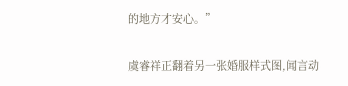的地方才安心。”

虞睿祥正翻着另一张婚服样式图,闻言动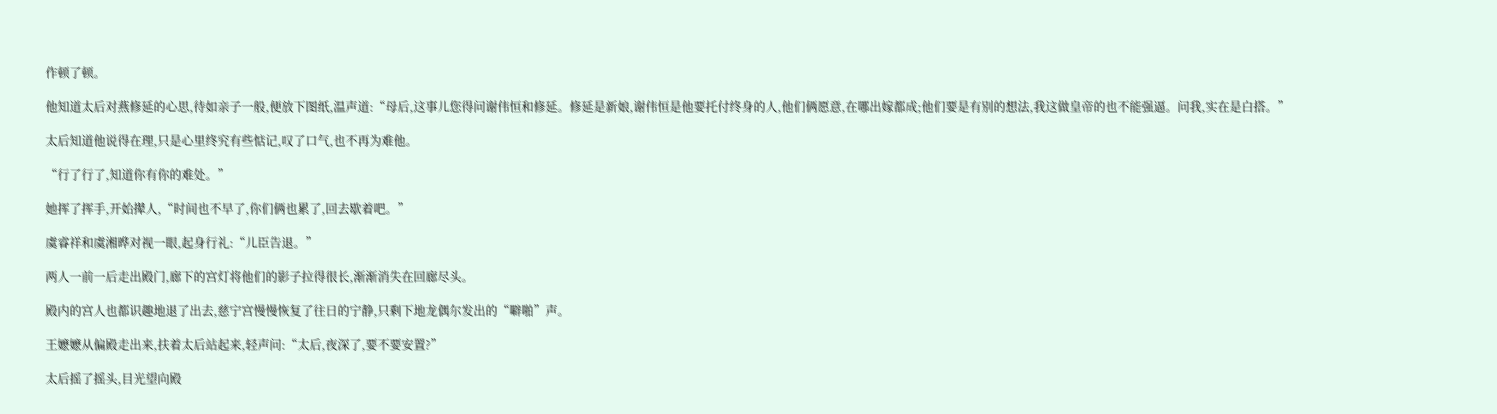作顿了顿。

他知道太后对燕修延的心思,待如亲子一般,便放下图纸,温声道:“母后,这事儿您得问谢伟恒和修延。修延是新娘,谢伟恒是他要托付终身的人,他们俩愿意,在哪出嫁都成;他们要是有别的想法,我这做皇帝的也不能强逼。问我,实在是白搭。”

太后知道他说得在理,只是心里终究有些惦记,叹了口气,也不再为难他。

“行了行了,知道你有你的难处。”

她挥了挥手,开始撵人,“时间也不早了,你们俩也累了,回去歇着吧。”

虞睿祥和虞湘晔对视一眼,起身行礼:“儿臣告退。”

两人一前一后走出殿门,廊下的宫灯将他们的影子拉得很长,渐渐消失在回廊尽头。

殿内的宫人也都识趣地退了出去,慈宁宫慢慢恢复了往日的宁静,只剩下地龙偶尔发出的“噼啪”声。

王嬷嬷从偏殿走出来,扶着太后站起来,轻声问:“太后,夜深了,要不要安置?”

太后摇了摇头,目光望向殿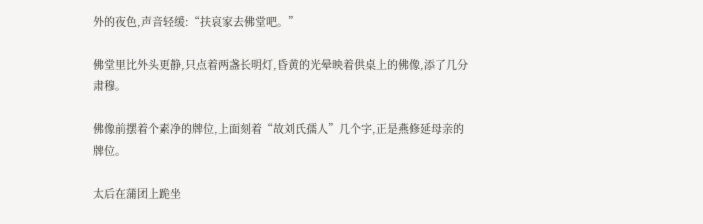外的夜色,声音轻缓:“扶哀家去佛堂吧。”

佛堂里比外头更静,只点着两盏长明灯,昏黄的光晕映着供桌上的佛像,添了几分肃穆。

佛像前摆着个素净的牌位,上面刻着“故刘氏孺人”几个字,正是燕修延母亲的牌位。

太后在蒲团上跪坐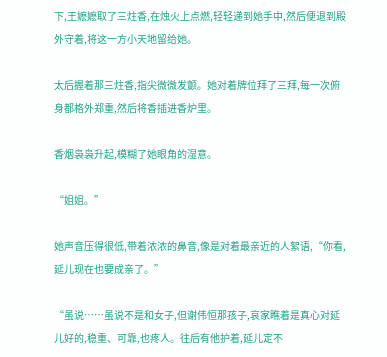下,王嬷嬷取了三炷香,在烛火上点燃,轻轻递到她手中,然后便退到殿外守着,将这一方小天地留给她。

太后握着那三炷香,指尖微微发颤。她对着牌位拜了三拜,每一次俯身都格外郑重,然后将香插进香炉里。

香烟袅袅升起,模糊了她眼角的湿意。

“姐姐。”

她声音压得很低,带着浓浓的鼻音,像是对着最亲近的人絮语,“你看,延儿现在也要成亲了。”

“虽说……虽说不是和女子,但谢伟恒那孩子,哀家瞧着是真心对延儿好的,稳重、可靠,也疼人。往后有他护着,延儿定不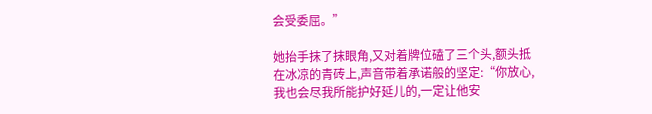会受委屈。”

她抬手抹了抹眼角,又对着牌位磕了三个头,额头抵在冰凉的青砖上,声音带着承诺般的坚定:“你放心,我也会尽我所能护好延儿的,一定让他安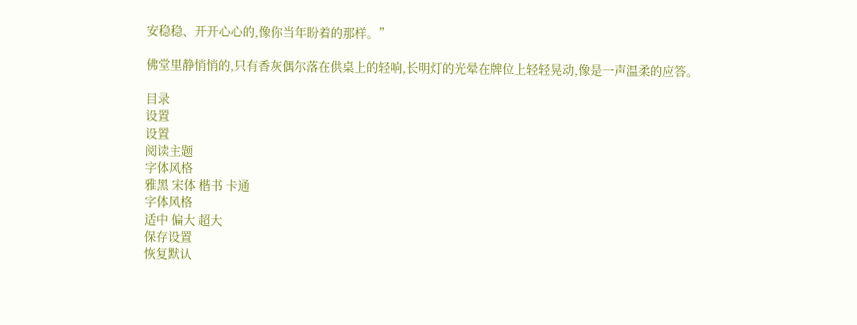安稳稳、开开心心的,像你当年盼着的那样。”

佛堂里静悄悄的,只有香灰偶尔落在供桌上的轻响,长明灯的光晕在牌位上轻轻晃动,像是一声温柔的应答。

目录
设置
设置
阅读主题
字体风格
雅黑 宋体 楷书 卡通
字体风格
适中 偏大 超大
保存设置
恢复默认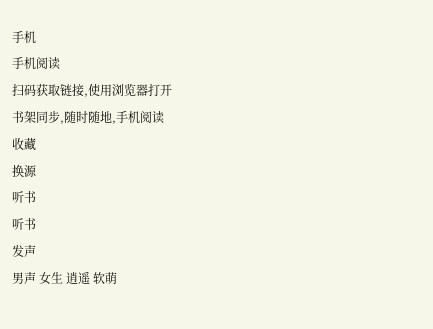手机
手机阅读
扫码获取链接,使用浏览器打开
书架同步,随时随地,手机阅读
收藏
换源
听书
听书
发声
男声 女生 逍遥 软萌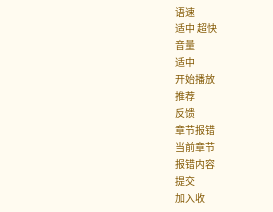语速
适中 超快
音量
适中
开始播放
推荐
反馈
章节报错
当前章节
报错内容
提交
加入收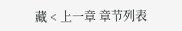藏 < 上一章 章节列表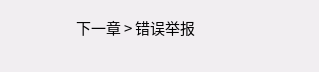下一章 > 错误举报